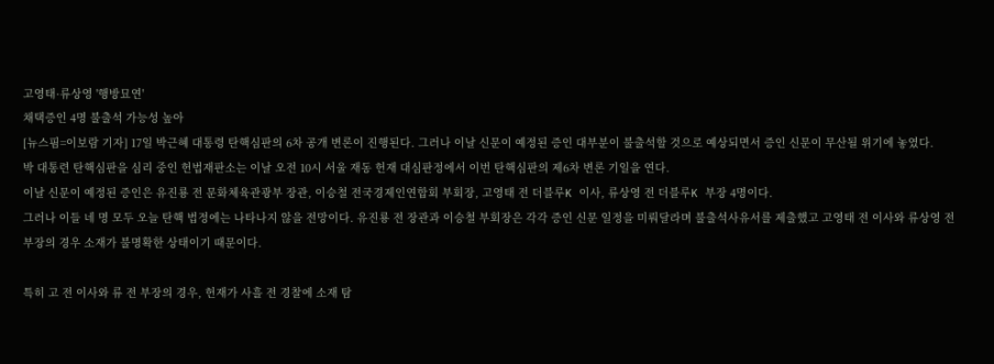고영태·류상영 '행방묘연'
채택증인 4명 불출석 가능성 높아
[뉴스핌=이보람 기자] 17일 박근혜 대통령 탄핵심판의 6차 공개 변론이 진행된다. 그러나 이날 신문이 예정된 증인 대부분이 불출석할 것으로 예상되면서 증인 신문이 무산될 위기에 놓였다.
박 대통련 탄핵심판을 심리 중인 헌법재판소는 이날 오전 10시 서울 재동 헌재 대심판정에서 이번 탄핵심판의 제6차 변론 기일을 연다.
이날 신문이 예정된 증인은 유진룡 전 문화체육관광부 장관, 이승철 전국경제인연합회 부회장, 고영태 전 더블루K 이사, 류상영 전 더블루K 부장 4명이다.
그러나 이들 네 명 모두 오늘 탄핵 법정에는 나타나지 않을 전망이다. 유진룡 전 장관과 이승철 부회장은 각각 증인 신문 일정을 미뤄달라며 불출석사유서를 제출했고 고영태 전 이사와 류상영 전 부장의 경우 소재가 불명확한 상태이기 때문이다.

특히 고 전 이사와 류 전 부장의 경우, 헌재가 사흘 전 경찰에 소재 탐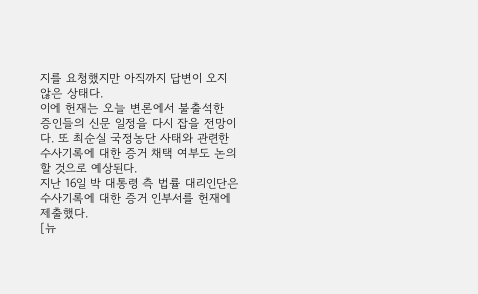지를 요청했지만 아직까지 답변이 오지 않은 상태다.
이에 헌재는 오늘 변론에서 불출석한 증인들의 신문 일정을 다시 잡을 전망이다. 또 최순실 국정농단 사태와 관련한 수사기록에 대한 증거 채택 여부도 논의할 것으로 예상된다.
지난 16일 박 대통령 측 법률 대리인단은 수사기록에 대한 증거 인부서를 헌재에 제출했다.
[뉴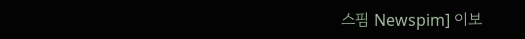스핌 Newspim] 이보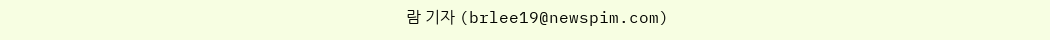람 기자 (brlee19@newspim.com)